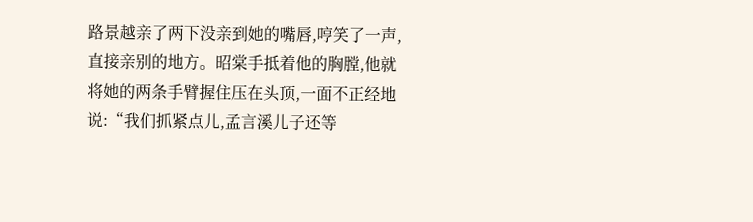路景越亲了两下没亲到她的嘴唇,哼笑了一声,直接亲别的地方。昭棠手抵着他的胸膛,他就将她的两条手臂握住压在头顶,一面不正经地说:“我们抓紧点儿,孟言溪儿子还等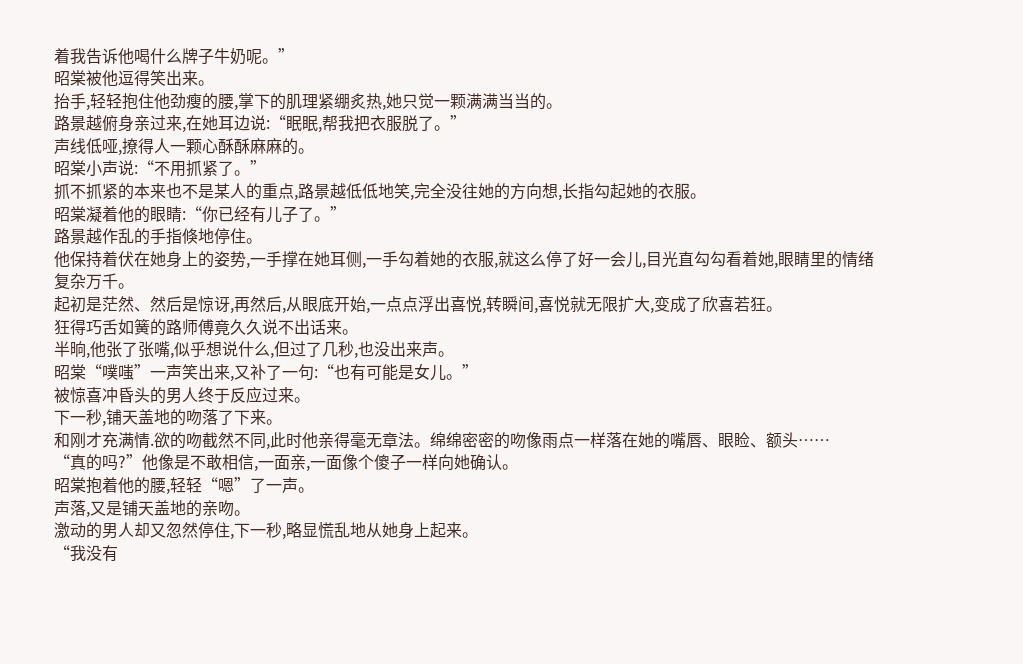着我告诉他喝什么牌子牛奶呢。”
昭棠被他逗得笑出来。
抬手,轻轻抱住他劲瘦的腰,掌下的肌理紧绷炙热,她只觉一颗满满当当的。
路景越俯身亲过来,在她耳边说:“眠眠,帮我把衣服脱了。”
声线低哑,撩得人一颗心酥酥麻麻的。
昭棠小声说:“不用抓紧了。”
抓不抓紧的本来也不是某人的重点,路景越低低地笑,完全没往她的方向想,长指勾起她的衣服。
昭棠凝着他的眼睛:“你已经有儿子了。”
路景越作乱的手指倏地停住。
他保持着伏在她身上的姿势,一手撑在她耳侧,一手勾着她的衣服,就这么停了好一会儿,目光直勾勾看着她,眼睛里的情绪复杂万千。
起初是茫然、然后是惊讶,再然后,从眼底开始,一点点浮出喜悦,转瞬间,喜悦就无限扩大,变成了欣喜若狂。
狂得巧舌如簧的路师傅竟久久说不出话来。
半晌,他张了张嘴,似乎想说什么,但过了几秒,也没出来声。
昭棠“噗嗤”一声笑出来,又补了一句:“也有可能是女儿。”
被惊喜冲昏头的男人终于反应过来。
下一秒,铺天盖地的吻落了下来。
和刚才充满情.欲的吻截然不同,此时他亲得毫无章法。绵绵密密的吻像雨点一样落在她的嘴唇、眼睑、额头……
“真的吗?”他像是不敢相信,一面亲,一面像个傻子一样向她确认。
昭棠抱着他的腰,轻轻“嗯”了一声。
声落,又是铺天盖地的亲吻。
激动的男人却又忽然停住,下一秒,略显慌乱地从她身上起来。
“我没有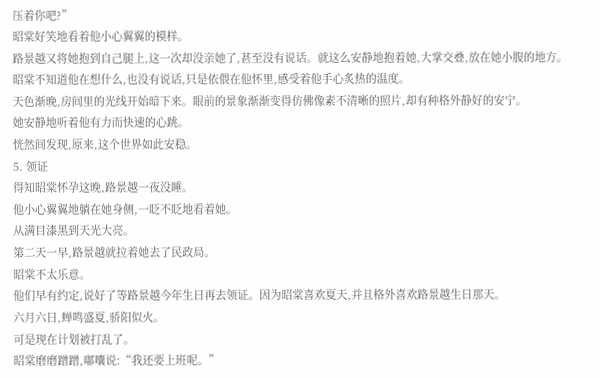压着你吧?”
昭棠好笑地看着他小心翼翼的模样。
路景越又将她抱到自己腿上,这一次却没亲她了,甚至没有说话。就这么安静地抱着她,大掌交叠,放在她小腹的地方。
昭棠不知道他在想什么,也没有说话,只是依偎在他怀里,感受着他手心炙热的温度。
天色渐晚,房间里的光线开始暗下来。眼前的景象渐渐变得仿佛像素不清晰的照片,却有种格外静好的安宁。
她安静地听着他有力而快速的心跳。
恍然间发现,原来,这个世界如此安稳。
5. 领证
得知昭棠怀孕这晚,路景越一夜没睡。
他小心翼翼地躺在她身侧,一眨不眨地看着她。
从满目漆黑到天光大亮。
第二天一早,路景越就拉着她去了民政局。
昭棠不太乐意。
他们早有约定,说好了等路景越今年生日再去领证。因为昭棠喜欢夏天,并且格外喜欢路景越生日那天。
六月六日,蝉鸣盛夏,骄阳似火。
可是现在计划被打乱了。
昭棠磨磨蹭蹭,嘟囔说:“我还要上班呢。”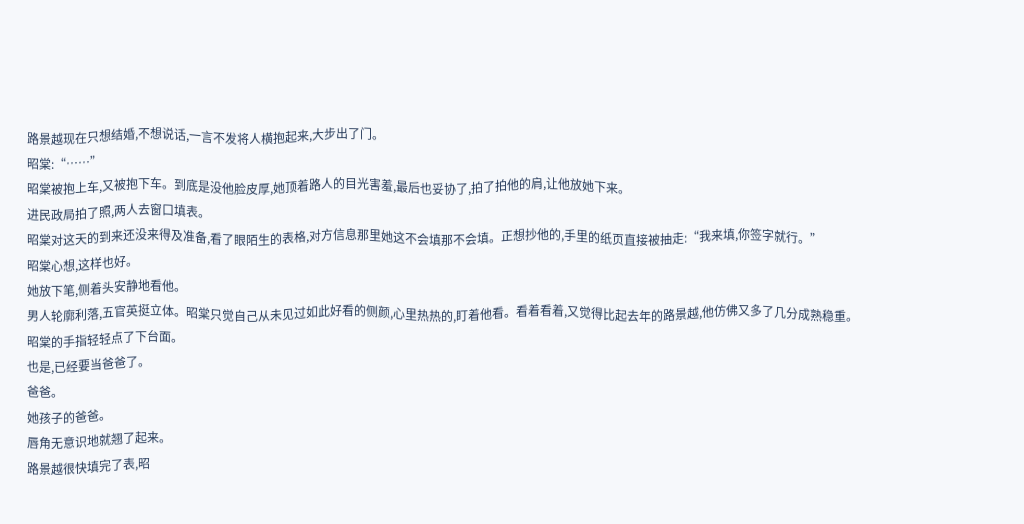路景越现在只想结婚,不想说话,一言不发将人横抱起来,大步出了门。
昭棠:“……”
昭棠被抱上车,又被抱下车。到底是没他脸皮厚,她顶着路人的目光害羞,最后也妥协了,拍了拍他的肩,让他放她下来。
进民政局拍了照,两人去窗口填表。
昭棠对这天的到来还没来得及准备,看了眼陌生的表格,对方信息那里她这不会填那不会填。正想抄他的,手里的纸页直接被抽走:“我来填,你签字就行。”
昭棠心想,这样也好。
她放下笔,侧着头安静地看他。
男人轮廓利落,五官英挺立体。昭棠只觉自己从未见过如此好看的侧颜,心里热热的,盯着他看。看着看着,又觉得比起去年的路景越,他仿佛又多了几分成熟稳重。
昭棠的手指轻轻点了下台面。
也是,已经要当爸爸了。
爸爸。
她孩子的爸爸。
唇角无意识地就翘了起来。
路景越很快填完了表,昭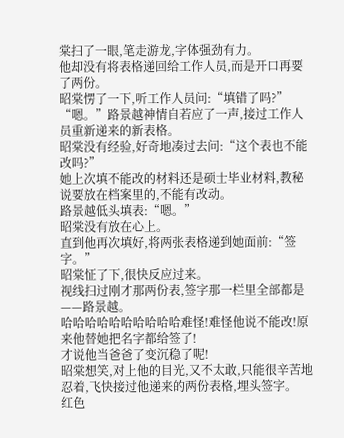棠扫了一眼,笔走游龙,字体强劲有力。
他却没有将表格递回给工作人员,而是开口再要了两份。
昭棠愣了一下,听工作人员问:“填错了吗?”
“嗯。”路景越神情自若应了一声,接过工作人员重新递来的新表格。
昭棠没有经验,好奇地凑过去问:“这个表也不能改吗?”
她上次填不能改的材料还是硕士毕业材料,教秘说要放在档案里的,不能有改动。
路景越低头填表:“嗯。”
昭棠没有放在心上。
直到他再次填好,将两张表格递到她面前:“签字。”
昭棠怔了下,很快反应过来。
视线扫过刚才那两份表,签字那一栏里全部都是——路景越。
哈哈哈哈哈哈哈哈哈哈难怪!难怪他说不能改!原来他替她把名字都给签了!
才说他当爸爸了变沉稳了呢!
昭棠想笑,对上他的目光,又不太敢,只能很辛苦地忍着,飞快接过他递来的两份表格,埋头签字。
红色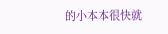的小本本很快就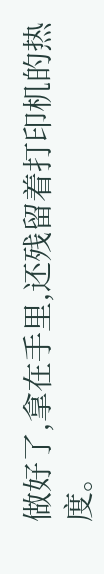做好了,拿在手里,还残留着打印机的热度。